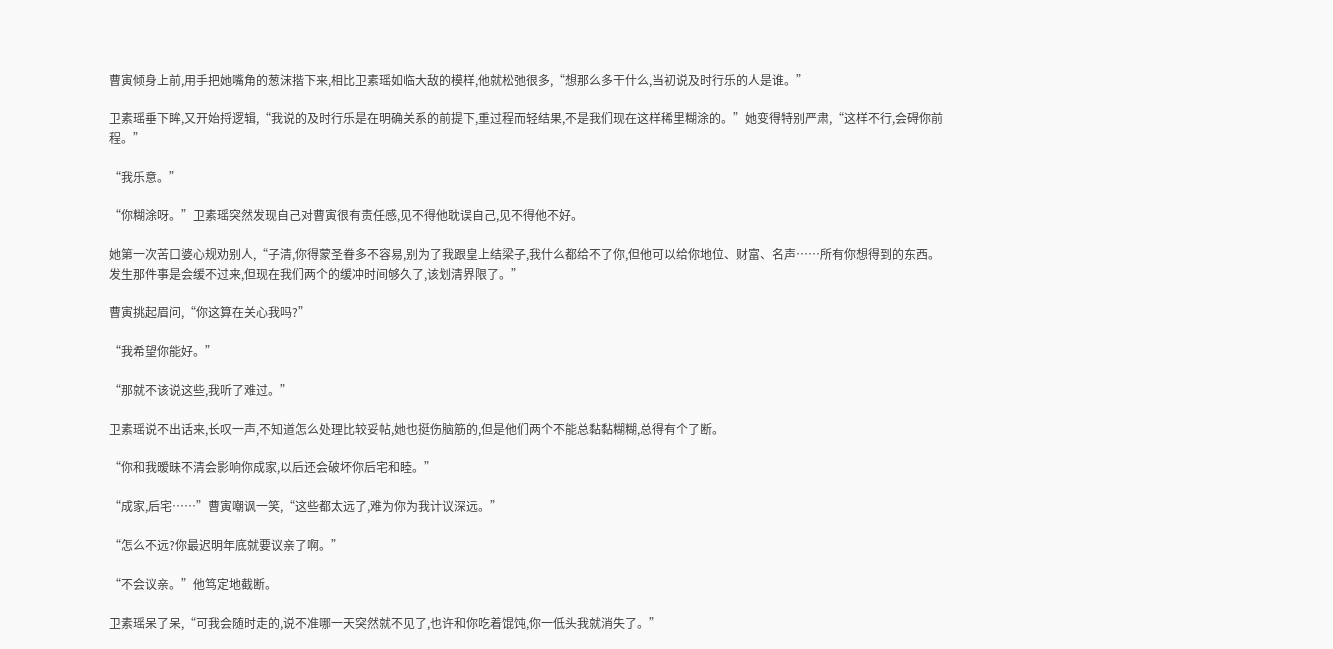曹寅倾身上前,用手把她嘴角的葱沫揩下来,相比卫素瑶如临大敌的模样,他就松弛很多,“想那么多干什么,当初说及时行乐的人是谁。”

卫素瑶垂下眸,又开始捋逻辑,“我说的及时行乐是在明确关系的前提下,重过程而轻结果,不是我们现在这样稀里糊涂的。”她变得特别严肃,“这样不行,会碍你前程。”

“我乐意。”

“你糊涂呀。”卫素瑶突然发现自己对曹寅很有责任感,见不得他耽误自己,见不得他不好。

她第一次苦口婆心规劝别人,“子清,你得蒙圣眷多不容易,别为了我跟皇上结梁子,我什么都给不了你,但他可以给你地位、财富、名声……所有你想得到的东西。发生那件事是会缓不过来,但现在我们两个的缓冲时间够久了,该划清界限了。”

曹寅挑起眉问,“你这算在关心我吗?”

“我希望你能好。”

“那就不该说这些,我听了难过。”

卫素瑶说不出话来,长叹一声,不知道怎么处理比较妥帖,她也挺伤脑筋的,但是他们两个不能总黏黏糊糊,总得有个了断。

“你和我暧昧不清会影响你成家,以后还会破坏你后宅和睦。”

“成家,后宅……”曹寅嘲讽一笑,“这些都太远了,难为你为我计议深远。”

“怎么不远?你最迟明年底就要议亲了啊。”

“不会议亲。”他笃定地截断。

卫素瑶呆了呆,“可我会随时走的,说不准哪一天突然就不见了,也许和你吃着馄饨,你一低头我就消失了。”